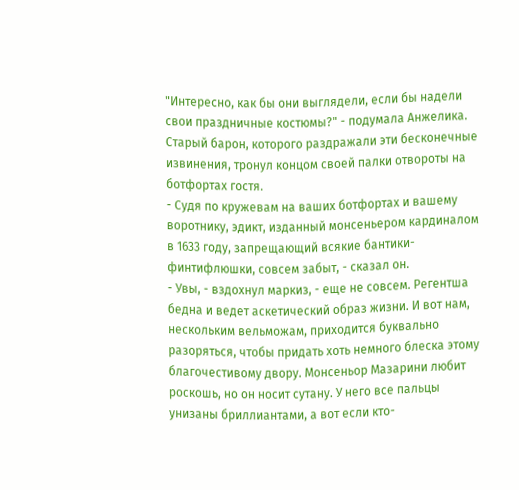"Интересно, как бы они выглядели, если бы надели свои праздничные костюмы?" - подумала Анжелика.
Старый барон, которого раздражали эти бесконечные извинения, тронул концом своей палки отвороты на ботфортах гостя.
- Судя по кружевам на ваших ботфортах и вашему воротнику, эдикт, изданный монсеньером кардиналом в 1633 году, запрещающий всякие бантики-финтифлюшки, совсем забыт, - сказал он.
- Увы, - вздохнул маркиз, - еще не совсем. Регентша бедна и ведет аскетический образ жизни. И вот нам, нескольким вельможам, приходится буквально разоряться, чтобы придать хоть немного блеска этому благочестивому двору. Монсеньор Мазарини любит роскошь, но он носит сутану. У него все пальцы унизаны бриллиантами, а вот если кто-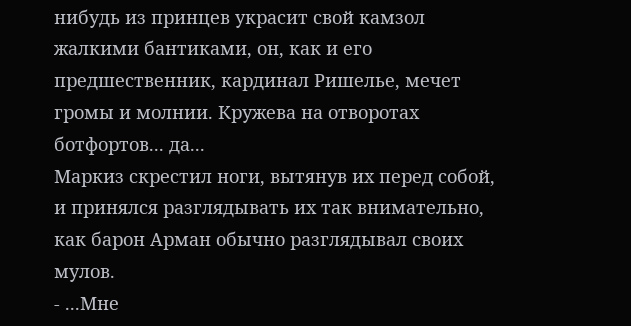нибудь из принцев украсит свой камзол жалкими бантиками, он, как и его предшественник, кардинал Ришелье, мечет громы и молнии. Кружева на отворотах ботфортов... да...
Маркиз скрестил ноги, вытянув их перед собой, и принялся разглядывать их так внимательно, как барон Арман обычно разглядывал своих мулов.
- ...Мне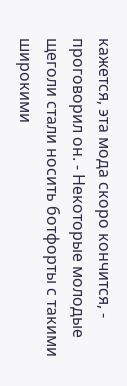кажется, эта мода скоро кончится, - проговорил он. - Некоторые молодые щеголи стали носить ботфорты с такими широкими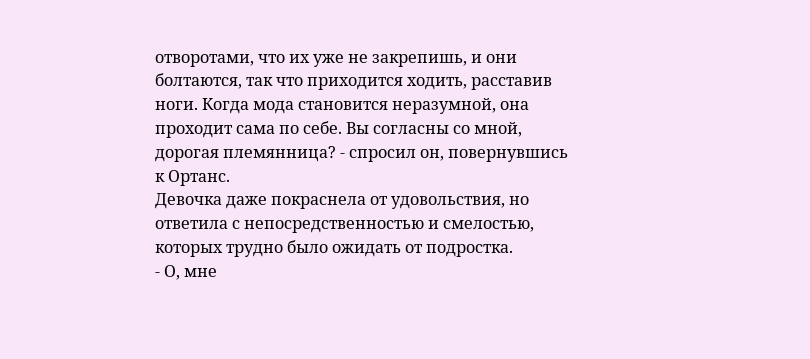отворотами, что их уже не закрепишь, и они болтаются, так что приходится ходить, расставив ноги. Когда мода становится неразумной, она проходит сама по себе. Вы согласны со мной, дорогая племянница? - спросил он, повернувшись к Ортанс.
Девочка даже покраснела от удовольствия, но ответила с непосредственностью и смелостью, которых трудно было ожидать от подростка.
- О, мне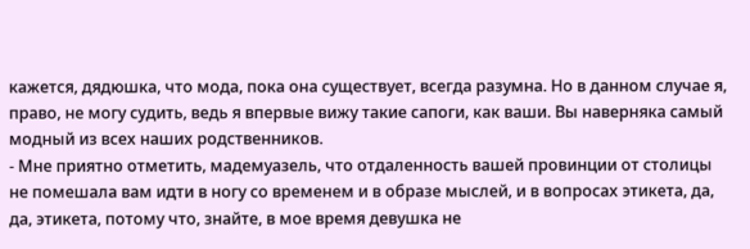кажется, дядюшка, что мода, пока она существует, всегда разумна. Но в данном случае я, право, не могу судить, ведь я впервые вижу такие сапоги, как ваши. Вы наверняка самый модный из всех наших родственников.
- Мне приятно отметить, мадемуазель, что отдаленность вашей провинции от столицы не помешала вам идти в ногу со временем и в образе мыслей, и в вопросах этикета, да, да, этикета, потому что, знайте, в мое время девушка не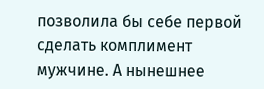позволила бы себе первой сделать комплимент мужчине. А нынешнее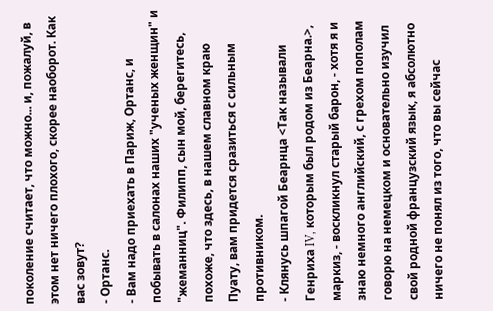поколение считает, что можно... и, пожалуй, в этом нет ничего плохого, скорее наоборот. Как вас зовут?
- Ортанс.
- Вам надо приехать в Париж, Ортанс, и побывать в салонах наших "ученых женщин" и "жеманниц". Филипп, сын мой, берегитесь, похоже, что здесь, в нашем славном краю Пуату, вам придется сразиться с сильным противником.
- Клянусь шпагой Беарнца <Так называли Генриха IV, которым был родом из Беарна.>, маркиз, - воскликнул старый барон, - хотя я и знаю немного английский, с грехом пополам говорю на немецком и основательно изучил свой родной французский язык, я абсолютно ничего не понял из того, что вы сейчас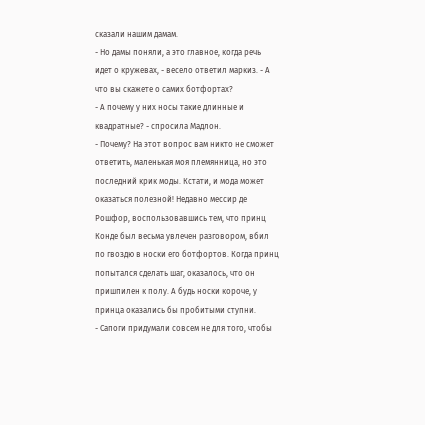сказали нашим дамам.
- Но дамы поняли, а это главное, когда речь идет о кружевах, - весело ответил маркиз. - А что вы скажете о самих ботфортах?
- А почему у них носы такие длинные и квадратные? - спросила Мадлон.
- Почему? На этот вопрос вам никто не сможет ответить, маленькая моя племянница, но это последний крик моды. Кстати, и мода может оказаться полезной! Недавно мессир де Рошфор, воспользовавшись тем, что принц Конде был весьма увлечен разговором, вбил по гвоздю в носки его ботфортов. Когда принц попытался сделать шаг, оказалось, что он пришпилен к полу. А будь носки короче, у принца оказались бы пробитыми ступни.
- Сапоги придумали совсем не для того, чтобы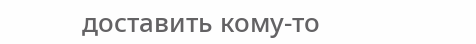доставить кому-то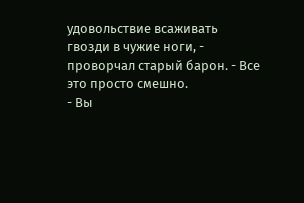удовольствие всаживать гвозди в чужие ноги, - проворчал старый барон. - Все это просто смешно.
- Вы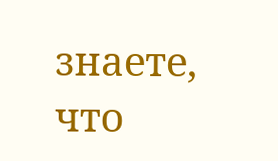знаете, что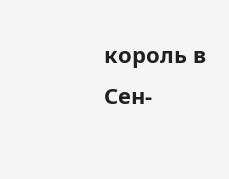король в Сен-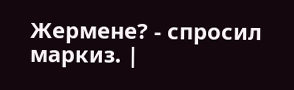Жермене? - спросил маркиз. |